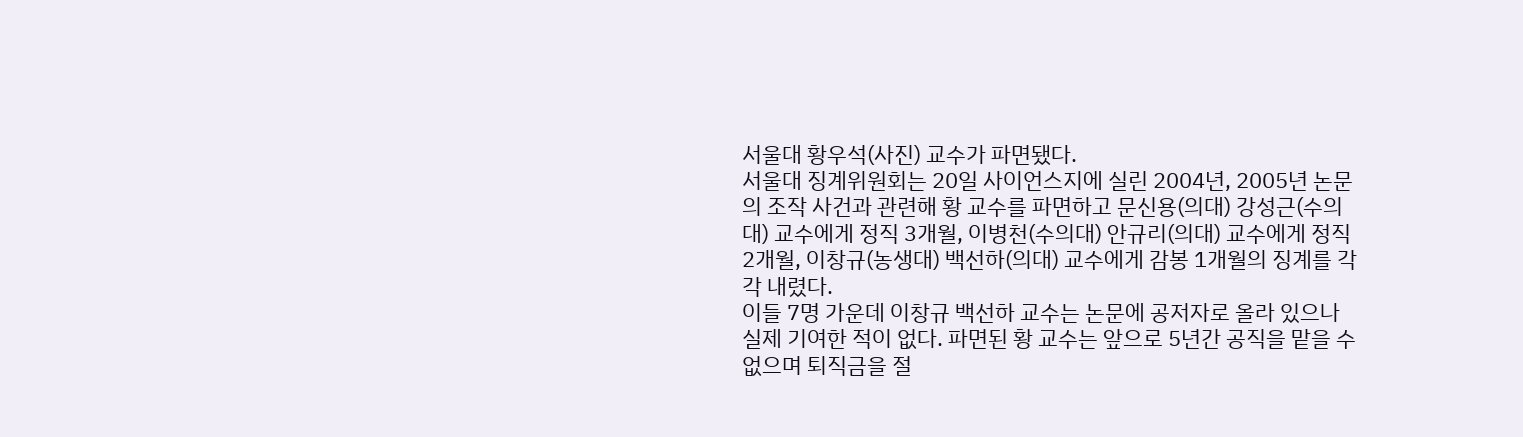서울대 황우석(사진) 교수가 파면됐다.
서울대 징계위원회는 20일 사이언스지에 실린 2004년, 2005년 논문의 조작 사건과 관련해 황 교수를 파면하고 문신용(의대) 강성근(수의대) 교수에게 정직 3개월, 이병천(수의대) 안규리(의대) 교수에게 정직 2개월, 이창규(농생대) 백선하(의대) 교수에게 감봉 1개월의 징계를 각각 내렸다.
이들 7명 가운데 이창규 백선하 교수는 논문에 공저자로 올라 있으나 실제 기여한 적이 없다. 파면된 황 교수는 앞으로 5년간 공직을 맡을 수 없으며 퇴직금을 절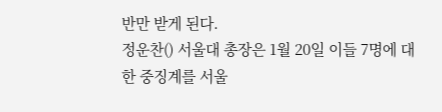반만 받게 된다.
정운찬() 서울대 총장은 1월 20일 이들 7명에 대한 중징계를 서울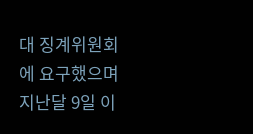대 징계위원회에 요구했으며 지난달 9일 이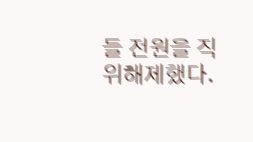들 전원을 직위해제했다.